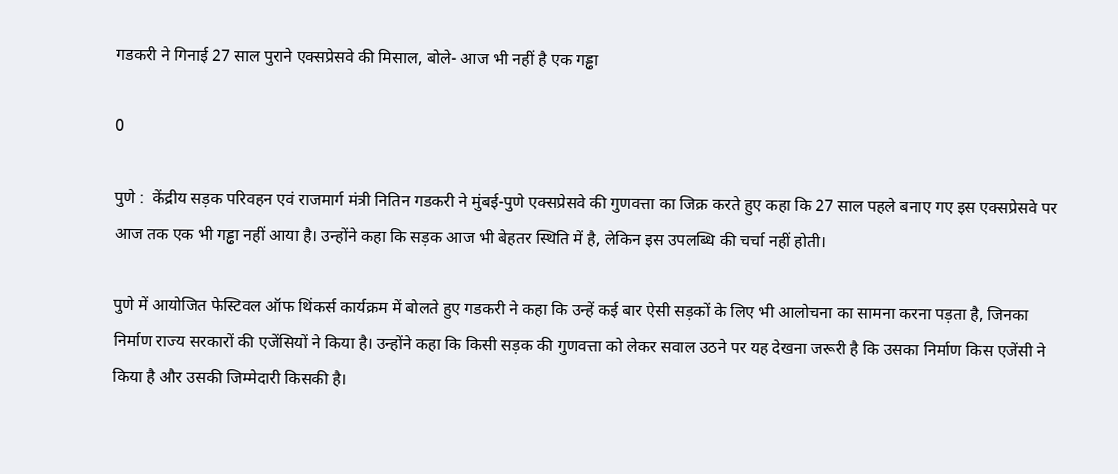गडकरी ने गिनाई 27 साल पुराने एक्सप्रेसवे की मिसाल, बोले- आज भी नहीं है एक गड्ढा

0

पुणे :  केंद्रीय सड़क परिवहन एवं राजमार्ग मंत्री नितिन गडकरी ने मुंबई-पुणे एक्सप्रेसवे की गुणवत्ता का जिक्र करते हुए कहा कि 27 साल पहले बनाए गए इस एक्सप्रेसवे पर आज तक एक भी गड्ढा नहीं आया है। उन्होंने कहा कि सड़क आज भी बेहतर स्थिति में है, लेकिन इस उपलब्धि की चर्चा नहीं होती।

पुणे में आयोजित फेस्टिवल ऑफ थिंकर्स कार्यक्रम में बोलते हुए गडकरी ने कहा कि उन्हें कई बार ऐसी सड़कों के लिए भी आलोचना का सामना करना पड़ता है, जिनका निर्माण राज्य सरकारों की एजेंसियों ने किया है। उन्होंने कहा कि किसी सड़क की गुणवत्ता को लेकर सवाल उठने पर यह देखना जरूरी है कि उसका निर्माण किस एजेंसी ने किया है और उसकी जिम्मेदारी किसकी है।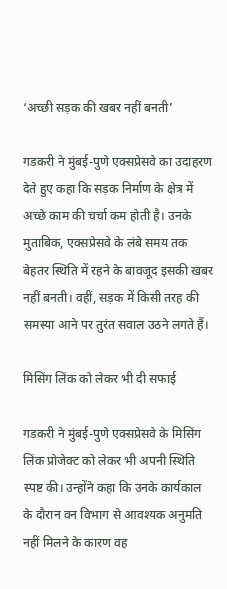‘अच्छी सड़क की खबर नहीं बनती’

गडकरी ने मुंबई-पुणे एक्सप्रेसवे का उदाहरण देते हुए कहा कि सड़क निर्माण के क्षेत्र में अच्छे काम की चर्चा कम होती है। उनके मुताबिक, एक्सप्रेसवे के लंबे समय तक बेहतर स्थिति में रहने के बावजूद इसकी खबर नहीं बनती। वहीं, सड़क में किसी तरह की समस्या आने पर तुरंत सवाल उठने लगते हैं।

मिसिंग लिंक को लेकर भी दी सफाई

गडकरी ने मुंबई-पुणे एक्सप्रेसवे के मिसिंग लिंक प्रोजेक्ट को लेकर भी अपनी स्थिति स्पष्ट की। उन्होंने कहा कि उनके कार्यकाल के दौरान वन विभाग से आवश्यक अनुमति नहीं मिलने के कारण वह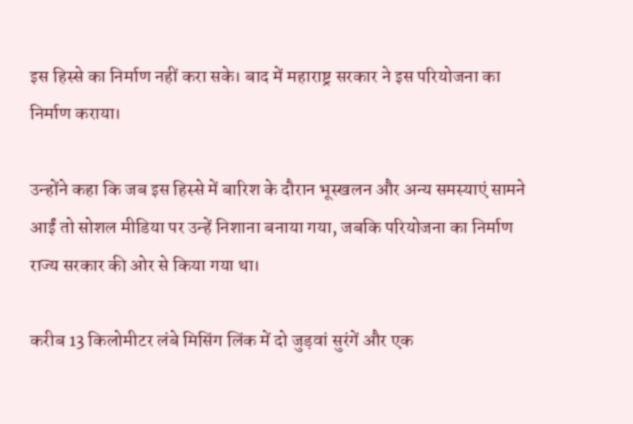इस हिस्से का निर्माण नहीं करा सके। बाद में महाराष्ट्र सरकार ने इस परियोजना का निर्माण कराया।

उन्होंने कहा कि जब इस हिस्से में बारिश के दौरान भूस्खलन और अन्य समस्याएं सामने आईं तो सोशल मीडिया पर उन्हें निशाना बनाया गया, जबकि परियोजना का निर्माण राज्य सरकार की ओर से किया गया था।

करीब 13 किलोमीटर लंबे मिसिंग लिंक में दो जुड़वां सुरंगें और एक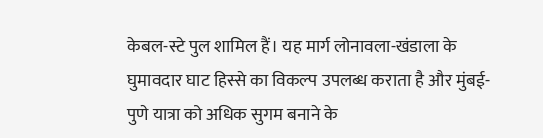केबल-स्टे पुल शामिल हैं। यह मार्ग लोनावला-खंडाला के घुमावदार घाट हिस्से का विकल्प उपलब्ध कराता है और मुंबई-पुणे यात्रा को अधिक सुगम बनाने के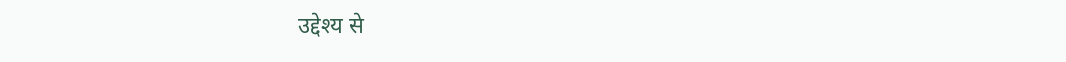उद्देश्य से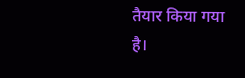तैयार किया गया है।